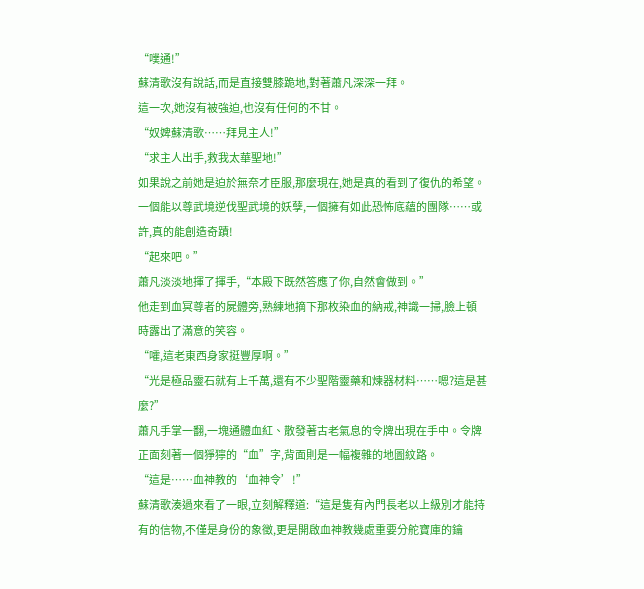“噗通!”
蘇清歌沒有說話,而是直接雙膝跪地,對著蕭凡深深一拜。
這一次,她沒有被強迫,也沒有任何的不甘。
“奴婢蘇清歌……拜見主人!”
“求主人出手,救我太華聖地!”
如果說之前她是迫於無奈才臣服,那麼現在,她是真的看到了復仇的希望。
一個能以尊武境逆伐聖武境的妖孽,一個擁有如此恐怖底蘊的團隊……或許,真的能創造奇蹟!
“起來吧。”
蕭凡淡淡地揮了揮手,“本殿下既然答應了你,自然會做到。”
他走到血冥尊者的屍體旁,熟練地摘下那枚染血的納戒,神識一掃,臉上頓時露出了滿意的笑容。
“嚯,這老東西身家挺豐厚啊。”
“光是極品靈石就有上千萬,還有不少聖階靈藥和煉器材料……嗯?這是甚麼?”
蕭凡手掌一翻,一塊通體血紅、散發著古老氣息的令牌出現在手中。令牌正面刻著一個猙獰的“血”字,背面則是一幅複雜的地圖紋路。
“這是……血神教的‘血神令’!”
蘇清歌湊過來看了一眼,立刻解釋道:“這是隻有內門長老以上級別才能持有的信物,不僅是身份的象徵,更是開啟血神教幾處重要分舵寶庫的鑰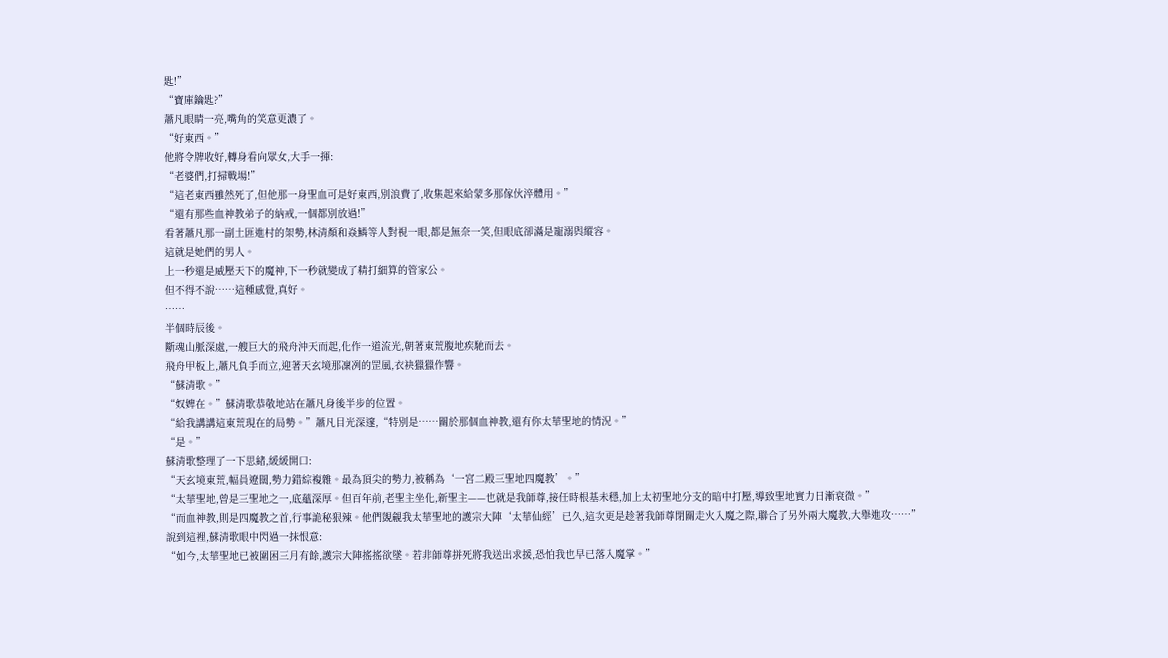匙!”
“寶庫鑰匙?”
蕭凡眼睛一亮,嘴角的笑意更濃了。
“好東西。”
他將令牌收好,轉身看向眾女,大手一揮:
“老婆們,打掃戰場!”
“這老東西雖然死了,但他那一身聖血可是好東西,別浪費了,收集起來給蒙多那傢伙淬體用。”
“還有那些血神教弟子的納戒,一個都別放過!”
看著蕭凡那一副土匪進村的架勢,林清顏和焱鱗等人對視一眼,都是無奈一笑,但眼底卻滿是寵溺與縱容。
這就是她們的男人。
上一秒還是威壓天下的魔神,下一秒就變成了精打細算的管家公。
但不得不說……這種感覺,真好。
……
半個時辰後。
斷魂山脈深處,一艘巨大的飛舟沖天而起,化作一道流光,朝著東荒腹地疾馳而去。
飛舟甲板上,蕭凡負手而立,迎著天玄境那凜冽的罡風,衣袂獵獵作響。
“蘇清歌。”
“奴婢在。”蘇清歌恭敬地站在蕭凡身後半步的位置。
“給我講講這東荒現在的局勢。”蕭凡目光深邃,“特別是……關於那個血神教,還有你太華聖地的情況。”
“是。”
蘇清歌整理了一下思緒,緩緩開口:
“天玄境東荒,幅員遼闊,勢力錯綜複雜。最為頂尖的勢力,被稱為‘一宮二殿三聖地四魔教’。”
“太華聖地,曾是三聖地之一,底蘊深厚。但百年前,老聖主坐化,新聖主——也就是我師尊,接任時根基未穩,加上太初聖地分支的暗中打壓,導致聖地實力日漸衰微。”
“而血神教,則是四魔教之首,行事詭秘狠辣。他們覬覦我太華聖地的護宗大陣‘太華仙經’已久,這次更是趁著我師尊閉關走火入魔之際,聯合了另外兩大魔教,大舉進攻……”
說到這裡,蘇清歌眼中閃過一抹恨意:
“如今,太華聖地已被圍困三月有餘,護宗大陣搖搖欲墜。若非師尊拼死將我送出求援,恐怕我也早已落入魔掌。”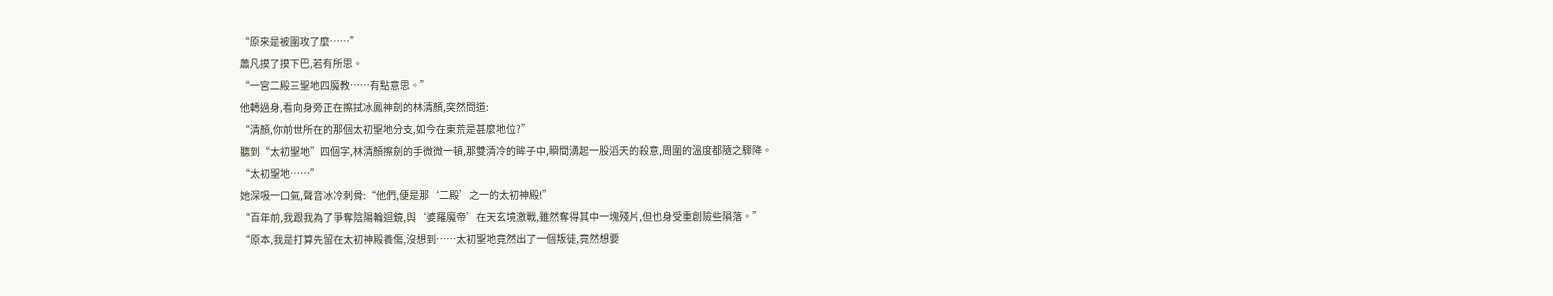“原來是被圍攻了麼……”
蕭凡摸了摸下巴,若有所思。
“一宮二殿三聖地四魔教……有點意思。”
他轉過身,看向身旁正在擦拭冰鳳神劍的林清顏,突然問道:
“清顏,你前世所在的那個太初聖地分支,如今在東荒是甚麼地位?”
聽到“太初聖地”四個字,林清顏擦劍的手微微一頓,那雙清冷的眸子中,瞬間湧起一股滔天的殺意,周圍的溫度都隨之驟降。
“太初聖地……”
她深吸一口氣,聲音冰冷刺骨:“他們,便是那‘二殿’之一的太初神殿!”
“百年前,我跟我為了爭奪陰陽輪迴鏡,與‘婆羅魔帝’在天玄境激戰,雖然奪得其中一塊殘片,但也身受重創險些隕落。”
“原本,我是打算先留在太初神殿養傷,沒想到……太初聖地竟然出了一個叛徒,竟然想要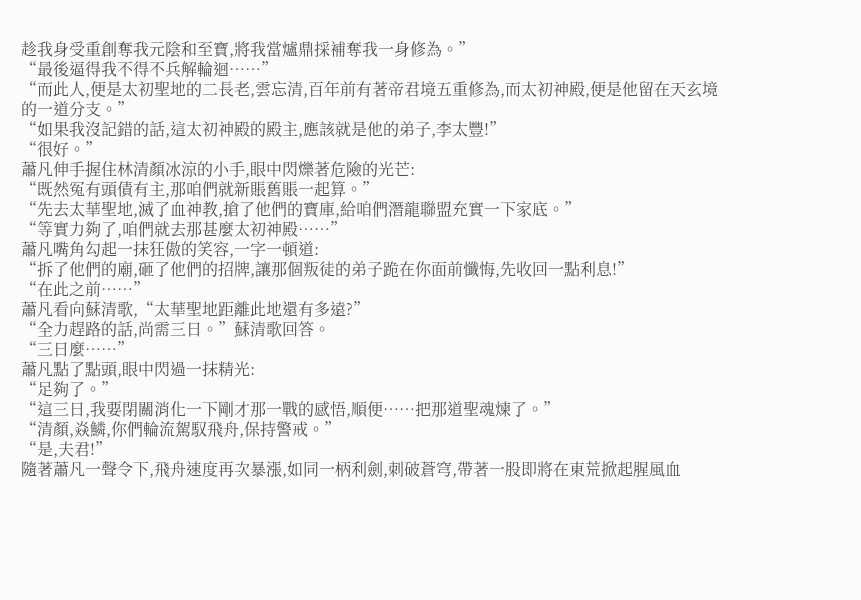趁我身受重創奪我元陰和至寶,將我當爐鼎採補奪我一身修為。”
“最後逼得我不得不兵解輪迴……”
“而此人,便是太初聖地的二長老,雲忘清,百年前有著帝君境五重修為,而太初神殿,便是他留在天玄境的一道分支。”
“如果我沒記錯的話,這太初神殿的殿主,應該就是他的弟子,李太豐!”
“很好。”
蕭凡伸手握住林清顏冰涼的小手,眼中閃爍著危險的光芒:
“既然冤有頭債有主,那咱們就新賬舊賬一起算。”
“先去太華聖地,滅了血神教,搶了他們的寶庫,給咱們潛龍聯盟充實一下家底。”
“等實力夠了,咱們就去那甚麼太初神殿……”
蕭凡嘴角勾起一抹狂傲的笑容,一字一頓道:
“拆了他們的廟,砸了他們的招牌,讓那個叛徒的弟子跪在你面前懺悔,先收回一點利息!”
“在此之前……”
蕭凡看向蘇清歌,“太華聖地距離此地還有多遠?”
“全力趕路的話,尚需三日。”蘇清歌回答。
“三日麼……”
蕭凡點了點頭,眼中閃過一抹精光:
“足夠了。”
“這三日,我要閉關消化一下剛才那一戰的感悟,順便……把那道聖魂煉了。”
“清顏,焱鱗,你們輪流駕馭飛舟,保持警戒。”
“是,夫君!”
隨著蕭凡一聲令下,飛舟速度再次暴漲,如同一柄利劍,刺破蒼穹,帶著一股即將在東荒掀起腥風血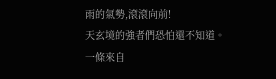雨的氣勢,滾滾向前!
天玄境的強者們恐怕還不知道。
一條來自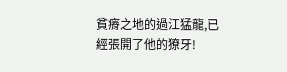貧瘠之地的過江猛龍,已經張開了他的獠牙!